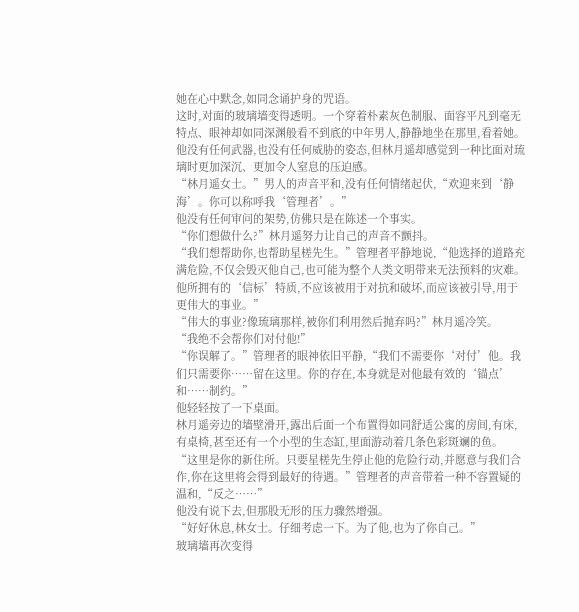她在心中默念,如同念诵护身的咒语。
这时,对面的玻璃墙变得透明。一个穿着朴素灰色制服、面容平凡到毫无特点、眼神却如同深渊般看不到底的中年男人,静静地坐在那里,看着她。他没有任何武器,也没有任何威胁的姿态,但林月遥却感觉到一种比面对琉璃时更加深沉、更加令人窒息的压迫感。
“林月遥女士。”男人的声音平和,没有任何情绪起伏,“欢迎来到‘静海’。你可以称呼我‘管理者’。”
他没有任何审问的架势,仿佛只是在陈述一个事实。
“你们想做什么?”林月遥努力让自己的声音不颤抖。
“我们想帮助你,也帮助星槎先生。”管理者平静地说,“他选择的道路充满危险,不仅会毁灭他自己,也可能为整个人类文明带来无法预料的灾难。他所拥有的‘信标’特质,不应该被用于对抗和破坏,而应该被引导,用于更伟大的事业。”
“伟大的事业?像琉璃那样,被你们利用然后抛弃吗?”林月遥冷笑。
“我绝不会帮你们对付他!”
“你误解了。”管理者的眼神依旧平静,“我们不需要你‘对付’他。我们只需要你……留在这里。你的存在,本身就是对他最有效的‘锚点’和……制约。”
他轻轻按了一下桌面。
林月遥旁边的墙壁滑开,露出后面一个布置得如同舒适公寓的房间,有床,有桌椅,甚至还有一个小型的生态缸,里面游动着几条色彩斑斓的鱼。
“这里是你的新住所。只要星槎先生停止他的危险行动,并愿意与我们合作,你在这里将会得到最好的待遇。”管理者的声音带着一种不容置疑的温和,“反之……”
他没有说下去,但那股无形的压力骤然增强。
“好好休息,林女士。仔细考虑一下。为了他,也为了你自己。”
玻璃墙再次变得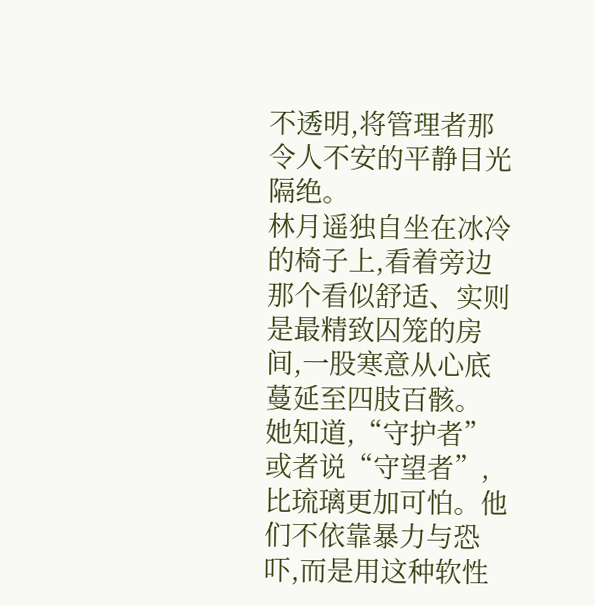不透明,将管理者那令人不安的平静目光隔绝。
林月遥独自坐在冰冷的椅子上,看着旁边那个看似舒适、实则是最精致囚笼的房间,一股寒意从心底蔓延至四肢百骸。
她知道,“守护者”或者说“守望者”,比琉璃更加可怕。他们不依靠暴力与恐吓,而是用这种软性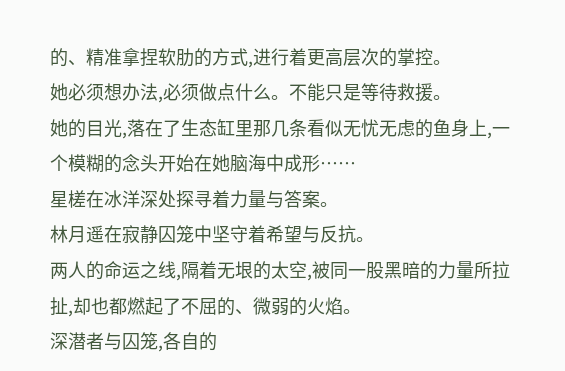的、精准拿捏软肋的方式,进行着更高层次的掌控。
她必须想办法,必须做点什么。不能只是等待救援。
她的目光,落在了生态缸里那几条看似无忧无虑的鱼身上,一个模糊的念头开始在她脑海中成形……
星槎在冰洋深处探寻着力量与答案。
林月遥在寂静囚笼中坚守着希望与反抗。
两人的命运之线,隔着无垠的太空,被同一股黑暗的力量所拉扯,却也都燃起了不屈的、微弱的火焰。
深潜者与囚笼,各自的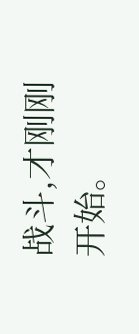战斗,才刚刚开始。